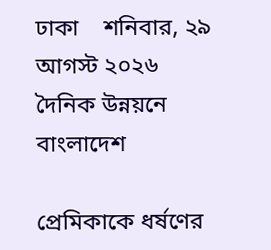ঢাকা    শনিবার, ২৯ আগস্ট ২০২৬
দৈনিক উন্নয়নে বাংলাদেশ

প্রেমিকাকে ধর্ষণের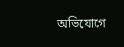অভিযোগে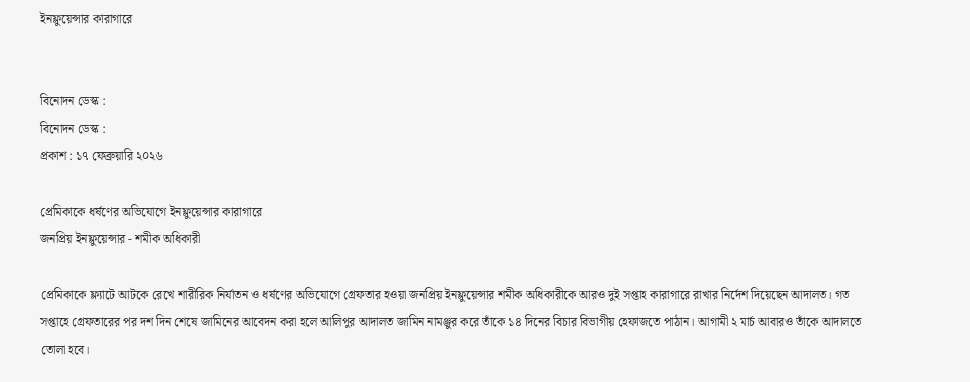ইনফ্লুয়েন্সার কারাগারে


বিনোদন ডেস্ক :
বিনোদন ডেস্ক :
প্রকাশ : ১৭ ফেব্রুয়ারি ২০২৬

প্রেমিকাকে ধর্ষণের অভিযোগে ইনফ্লুয়েন্সার কারাগারে
জনপ্রিয় ইনফ্লুয়েন্সার - শমীক অধিকারী

প্রেমিকাকে ফ্ল্যাটে আটকে রেখে শারীরিক নির্যাতন ও ধর্ষণের অভিযোগে গ্রেফতার হওয়া জনপ্রিয় ইনফ্লুয়েন্সার শমীক অধিকারীকে আরও দুই সপ্তাহ কারাগারে রাখার নির্দেশ দিয়েছেন আদালত। গত সপ্তাহে গ্রেফতারের পর দশ দিন শেষে জামিনের আবেদন করা হলে আলিপুর আদালত জামিন নামঞ্জুর করে তাঁকে ১৪ দিনের বিচার বিভাগীয় হেফাজতে পাঠান। আগামী ২ মার্চ আবারও তাঁকে আদালতে তোলা হবে।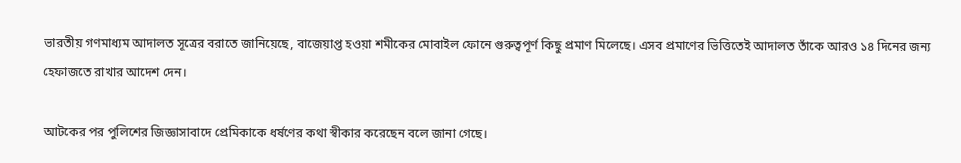ভারতীয় গণমাধ্যম আদালত সূত্রের বরাতে জানিয়েছে, বাজেয়াপ্ত হওয়া শমীকের মোবাইল ফোনে গুরুত্বপূর্ণ কিছু প্রমাণ মিলেছে। এসব প্রমাণের ভিত্তিতেই আদালত তাঁকে আরও ১৪ দিনের জন্য হেফাজতে রাখার আদেশ দেন।

আটকের পর পুলিশের জিজ্ঞাসাবাদে প্রেমিকাকে ধর্ষণের কথা স্বীকার করেছেন বলে জানা গেছে।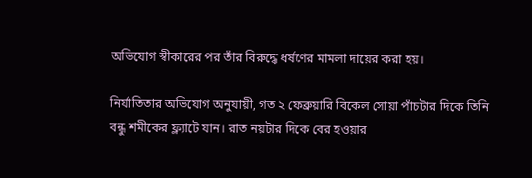অভিযোগ স্বীকারের পর তাঁর বিরুদ্ধে ধর্ষণের মামলা দায়ের করা হয়।

নির্যাতিতার অভিযোগ অনুযায়ী, গত ২ ফেব্রুয়ারি বিকেল সোয়া পাঁচটার দিকে তিনি বন্ধু শমীকের ফ্ল্যাটে যান। রাত নয়টার দিকে বের হওয়ার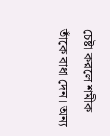চেষ্টা করলে শমীক তাঁকে বাধা দেন। অন্য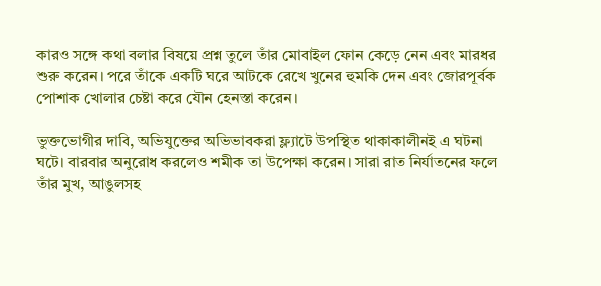কারও সঙ্গে কথা বলার বিষয়ে প্রশ্ন তুলে তাঁর মোবাইল ফোন কেড়ে নেন এবং মারধর শুরু করেন। পরে তাঁকে একটি ঘরে আটকে রেখে খুনের হুমকি দেন এবং জোরপূর্বক পোশাক খোলার চেষ্টা করে যৌন হেনস্তা করেন।

ভুক্তভোগীর দাবি, অভিযুক্তের অভিভাবকরা ফ্ল্যাটে উপস্থিত থাকাকালীনই এ ঘটনা ঘটে। বারবার অনুরোধ করলেও শমীক তা উপেক্ষা করেন। সারা রাত নির্যাতনের ফলে তাঁর মুখ, আঙুলসহ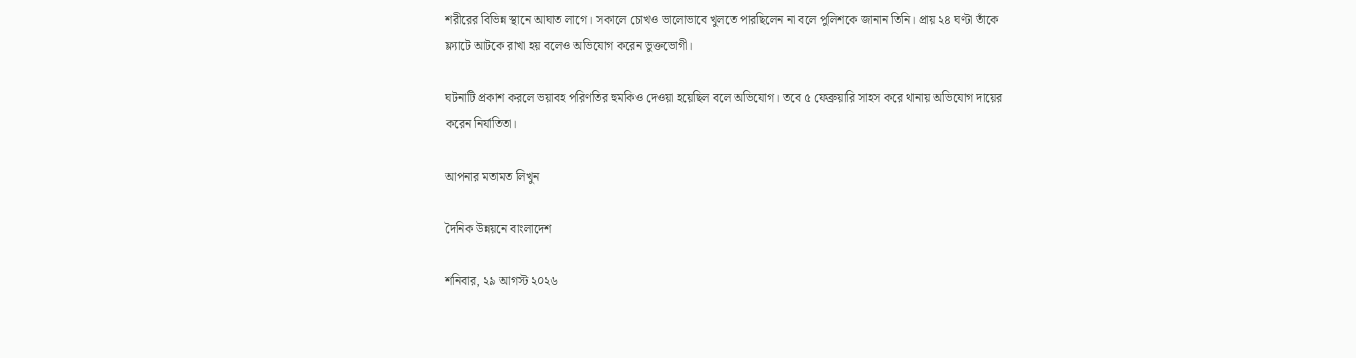শরীরের বিভিন্ন স্থানে আঘাত লাগে। সকালে চোখও ভালোভাবে খুলতে পারছিলেন না বলে পুলিশকে জানান তিনি। প্রায় ২৪ ঘণ্টা তাঁকে ফ্ল্যাটে আটকে রাখা হয় বলেও অভিযোগ করেন ভুক্তভোগী।

ঘটনাটি প্রকাশ করলে ভয়াবহ পরিণতির হুমকিও দেওয়া হয়েছিল বলে অভিযোগ। তবে ৫ ফেব্রুয়ারি সাহস করে থানায় অভিযোগ দায়ের করেন নির্যাতিতা।

আপনার মতামত লিখুন

দৈনিক উন্নয়নে বাংলাদেশ

শনিবার, ২৯ আগস্ট ২০২৬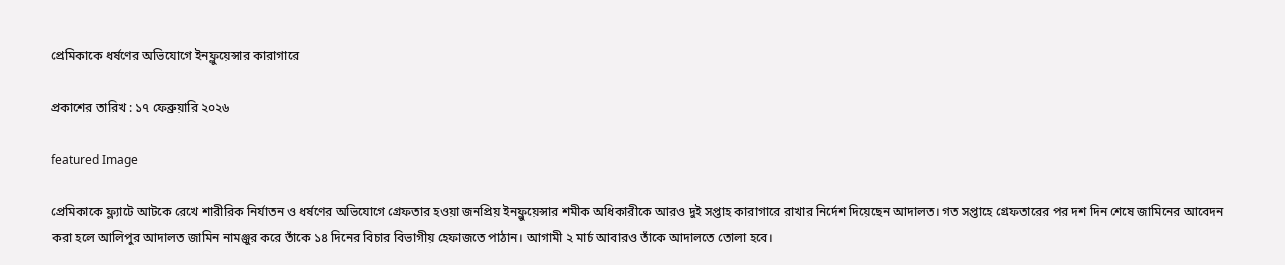প্রেমিকাকে ধর্ষণের অভিযোগে ইনফ্লুয়েন্সার কারাগারে

প্রকাশের তারিখ : ১৭ ফেব্রুয়ারি ২০২৬

featured Image

প্রেমিকাকে ফ্ল্যাটে আটকে রেখে শারীরিক নির্যাতন ও ধর্ষণের অভিযোগে গ্রেফতার হওয়া জনপ্রিয় ইনফ্লুয়েন্সার শমীক অধিকারীকে আরও দুই সপ্তাহ কারাগারে রাখার নির্দেশ দিয়েছেন আদালত। গত সপ্তাহে গ্রেফতারের পর দশ দিন শেষে জামিনের আবেদন করা হলে আলিপুর আদালত জামিন নামঞ্জুর করে তাঁকে ১৪ দিনের বিচার বিভাগীয় হেফাজতে পাঠান। আগামী ২ মার্চ আবারও তাঁকে আদালতে তোলা হবে।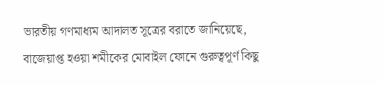ভারতীয় গণমাধ্যম আদালত সূত্রের বরাতে জানিয়েছে, বাজেয়াপ্ত হওয়া শমীকের মোবাইল ফোনে গুরুত্বপূর্ণ কিছু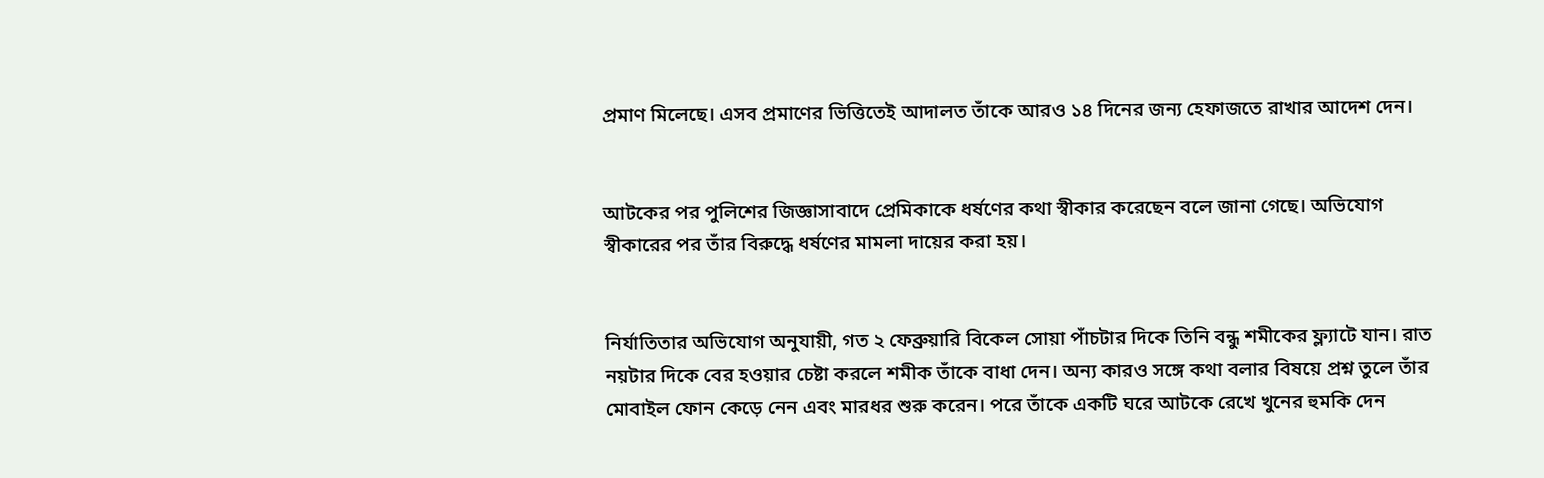প্রমাণ মিলেছে। এসব প্রমাণের ভিত্তিতেই আদালত তাঁকে আরও ১৪ দিনের জন্য হেফাজতে রাখার আদেশ দেন।


আটকের পর পুলিশের জিজ্ঞাসাবাদে প্রেমিকাকে ধর্ষণের কথা স্বীকার করেছেন বলে জানা গেছে। অভিযোগ স্বীকারের পর তাঁর বিরুদ্ধে ধর্ষণের মামলা দায়ের করা হয়।


নির্যাতিতার অভিযোগ অনুযায়ী, গত ২ ফেব্রুয়ারি বিকেল সোয়া পাঁচটার দিকে তিনি বন্ধু শমীকের ফ্ল্যাটে যান। রাত নয়টার দিকে বের হওয়ার চেষ্টা করলে শমীক তাঁকে বাধা দেন। অন্য কারও সঙ্গে কথা বলার বিষয়ে প্রশ্ন তুলে তাঁর মোবাইল ফোন কেড়ে নেন এবং মারধর শুরু করেন। পরে তাঁকে একটি ঘরে আটকে রেখে খুনের হুমকি দেন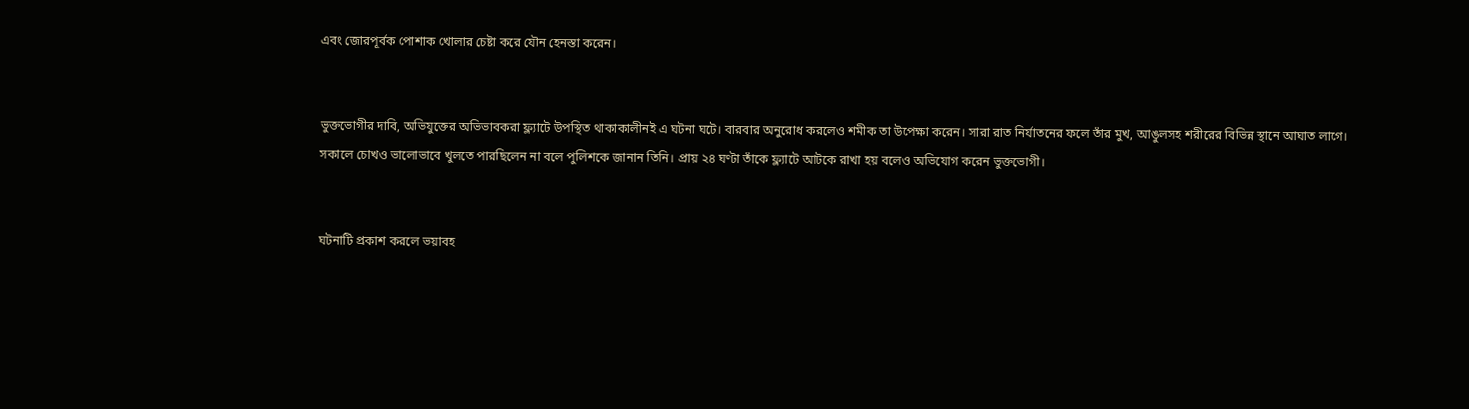এবং জোরপূর্বক পোশাক খোলার চেষ্টা করে যৌন হেনস্তা করেন।


ভুক্তভোগীর দাবি, অভিযুক্তের অভিভাবকরা ফ্ল্যাটে উপস্থিত থাকাকালীনই এ ঘটনা ঘটে। বারবার অনুরোধ করলেও শমীক তা উপেক্ষা করেন। সারা রাত নির্যাতনের ফলে তাঁর মুখ, আঙুলসহ শরীরের বিভিন্ন স্থানে আঘাত লাগে। সকালে চোখও ভালোভাবে খুলতে পারছিলেন না বলে পুলিশকে জানান তিনি। প্রায় ২৪ ঘণ্টা তাঁকে ফ্ল্যাটে আটকে রাখা হয় বলেও অভিযোগ করেন ভুক্তভোগী।


ঘটনাটি প্রকাশ করলে ভয়াবহ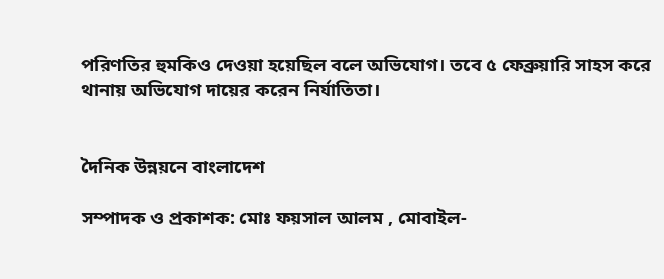পরিণতির হুমকিও দেওয়া হয়েছিল বলে অভিযোগ। তবে ৫ ফেব্রুয়ারি সাহস করে থানায় অভিযোগ দায়ের করেন নির্যাতিতা।


দৈনিক উন্নয়নে বাংলাদেশ

সম্পাদক ও প্রকাশক: মোঃ ফয়সাল আলম , মোবাইল-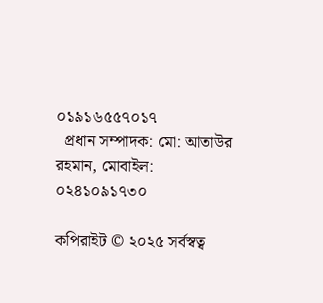০১৯১৬৫৫৭০১৭
  প্রধান সম্পাদক: মো: আতাউর রহমান, মোবাইল: ০২৪১০৯১৭৩০

কপিরাইট © ২০২৫ সর্বস্বত্ব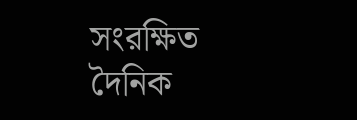সংরক্ষিত দৈনিক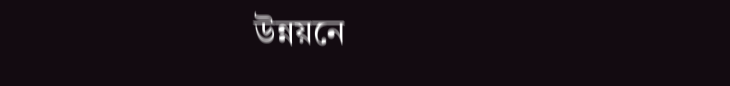উন্নয়নে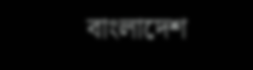বাংলাদেশ